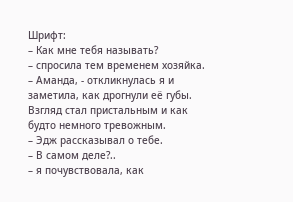Шрифт:
– Как мне тебя называть?
– спросила тем временем хозяйка.
– Аманда, - откликнулась я и заметила, как дрогнули её губы. Взгляд стал пристальным и как будто немного тревожным.
– Эдж рассказывал о тебе.
– В самом деле?..
– я почувствовала, как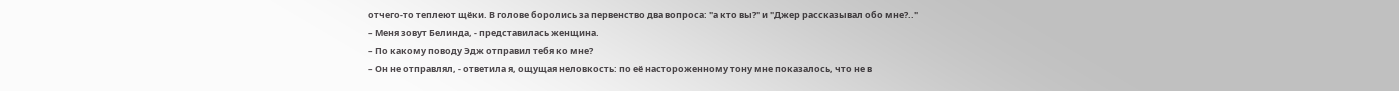отчего-то теплеют щёки. В голове боролись за первенство два вопроса: "а кто вы?" и "Джер рассказывал обо мне?.."
– Меня зовут Белинда, - представилась женщина.
– По какому поводу Эдж отправил тебя ко мне?
– Он не отправлял, - ответила я, ощущая неловкость: по её настороженному тону мне показалось, что не в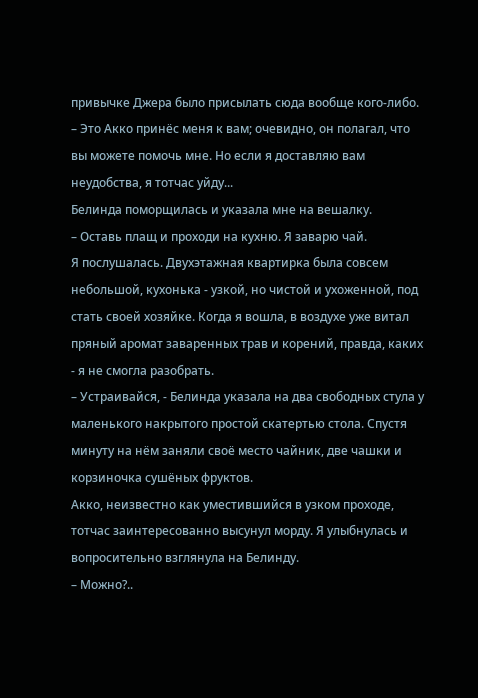привычке Джера было присылать сюда вообще кого-либо.
– Это Акко принёс меня к вам; очевидно, он полагал, что вы можете помочь мне. Но если я доставляю вам неудобства, я тотчас уйду...
Белинда поморщилась и указала мне на вешалку.
– Оставь плащ и проходи на кухню. Я заварю чай.
Я послушалась. Двухэтажная квартирка была совсем небольшой, кухонька - узкой, но чистой и ухоженной, под стать своей хозяйке. Когда я вошла, в воздухе уже витал пряный аромат заваренных трав и корений, правда, каких - я не смогла разобрать.
– Устраивайся, - Белинда указала на два свободных стула у маленького накрытого простой скатертью стола. Спустя минуту на нём заняли своё место чайник, две чашки и корзиночка сушёных фруктов.
Акко, неизвестно как уместившийся в узком проходе, тотчас заинтересованно высунул морду. Я улыбнулась и вопросительно взглянула на Белинду.
– Можно?..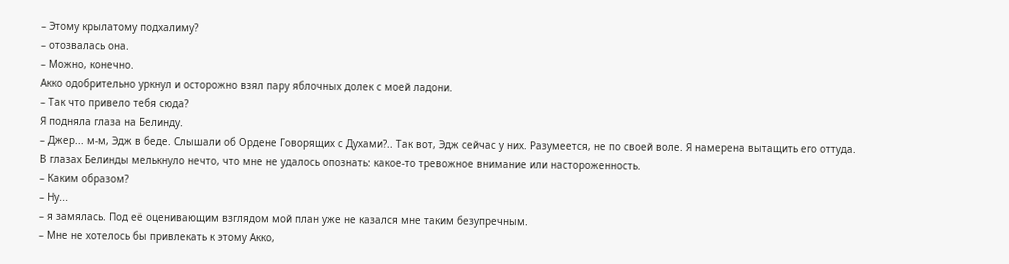– Этому крылатому подхалиму?
– отозвалась она.
– Можно, конечно.
Акко одобрительно уркнул и осторожно взял пару яблочных долек с моей ладони.
– Так что привело тебя сюда?
Я подняла глаза на Белинду.
– Джер... м-м, Эдж в беде. Слышали об Ордене Говорящих с Духами?.. Так вот, Эдж сейчас у них. Разумеется, не по своей воле. Я намерена вытащить его оттуда.
В глазах Белинды мелькнуло нечто, что мне не удалось опознать: какое-то тревожное внимание или настороженность.
– Каким образом?
– Ну...
– я замялась. Под её оценивающим взглядом мой план уже не казался мне таким безупречным.
– Мне не хотелось бы привлекать к этому Акко,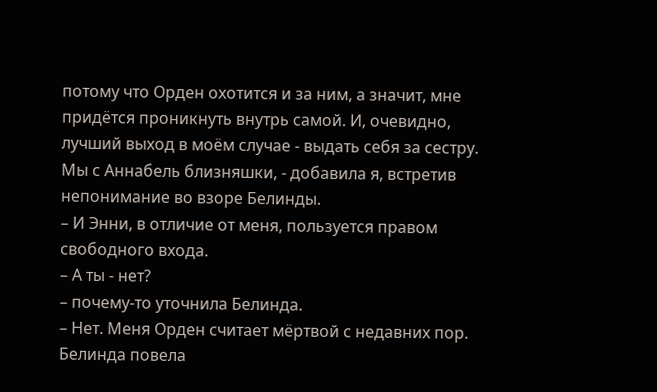потому что Орден охотится и за ним, а значит, мне придётся проникнуть внутрь самой. И, очевидно, лучший выход в моём случае - выдать себя за сестру. Мы с Аннабель близняшки, - добавила я, встретив непонимание во взоре Белинды.
– И Энни, в отличие от меня, пользуется правом свободного входа.
– А ты - нет?
– почему-то уточнила Белинда.
– Нет. Меня Орден считает мёртвой с недавних пор.
Белинда повела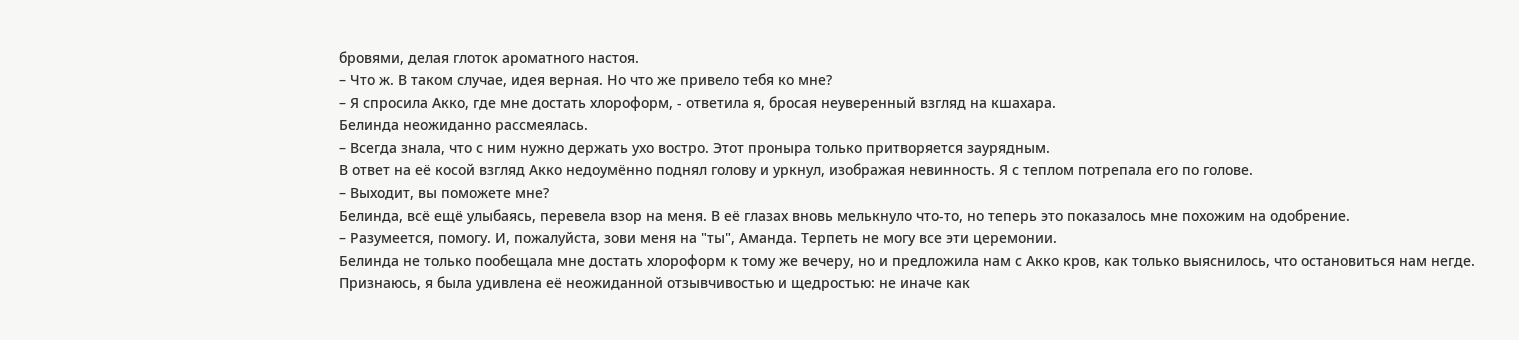бровями, делая глоток ароматного настоя.
– Что ж. В таком случае, идея верная. Но что же привело тебя ко мне?
– Я спросила Акко, где мне достать хлороформ, - ответила я, бросая неуверенный взгляд на кшахара.
Белинда неожиданно рассмеялась.
– Всегда знала, что с ним нужно держать ухо востро. Этот проныра только притворяется заурядным.
В ответ на её косой взгляд Акко недоумённо поднял голову и уркнул, изображая невинность. Я с теплом потрепала его по голове.
– Выходит, вы поможете мне?
Белинда, всё ещё улыбаясь, перевела взор на меня. В её глазах вновь мелькнуло что-то, но теперь это показалось мне похожим на одобрение.
– Разумеется, помогу. И, пожалуйста, зови меня на "ты", Аманда. Терпеть не могу все эти церемонии.
Белинда не только пообещала мне достать хлороформ к тому же вечеру, но и предложила нам с Акко кров, как только выяснилось, что остановиться нам негде. Признаюсь, я была удивлена её неожиданной отзывчивостью и щедростью: не иначе как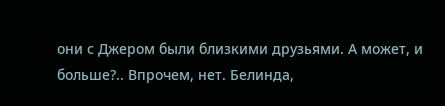они с Джером были близкими друзьями. А может, и больше?.. Впрочем, нет. Белинда,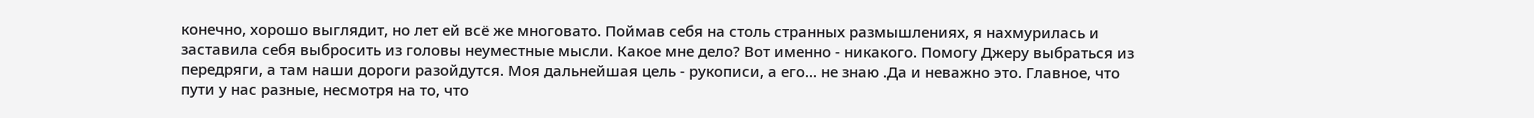конечно, хорошо выглядит, но лет ей всё же многовато. Поймав себя на столь странных размышлениях, я нахмурилась и заставила себя выбросить из головы неуместные мысли. Какое мне дело? Вот именно - никакого. Помогу Джеру выбраться из передряги, а там наши дороги разойдутся. Моя дальнейшая цель - рукописи, а его... не знаю .Да и неважно это. Главное, что пути у нас разные, несмотря на то, что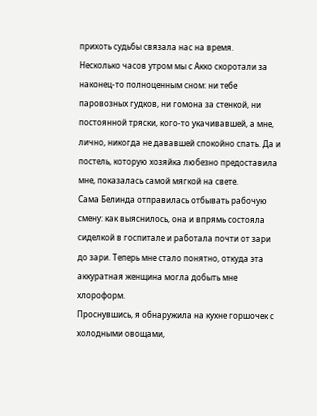прихоть судьбы связала нас на время.
Несколько часов утром мы с Акко скоротали за наконец-то полноценным сном: ни тебе паровозных гудков, ни гомона за стенкой, ни постоянной тряски, кого-то укачивавшей, а мне, лично, никогда не дававшей спокойно спать. Да и постель, которую хозяйка любезно предоставила мне, показалась самой мягкой на свете.
Сама Белинда отправилась отбывать рабочую смену: как выяснилось, она и впрямь состояла сиделкой в госпитале и работала почти от зари до зари. Теперь мне стало понятно, откуда эта аккуратная женщина могла добыть мне хлороформ.
Проснувшись, я обнаружила на кухне горшочек с холодными овощами,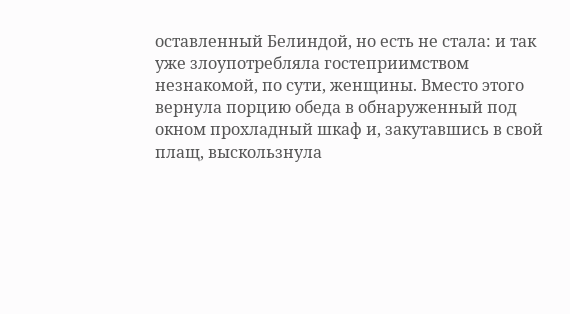оставленный Белиндой, но есть не стала: и так уже злоупотребляла гостеприимством незнакомой, по сути, женщины. Вместо этого вернула порцию обеда в обнаруженный под окном прохладный шкаф и, закутавшись в свой плащ, выскользнула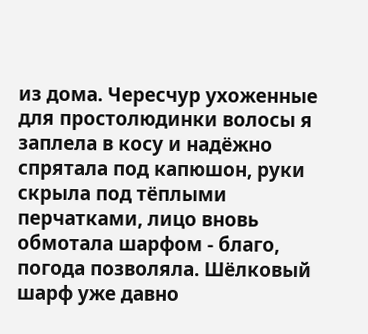из дома. Чересчур ухоженные для простолюдинки волосы я заплела в косу и надёжно спрятала под капюшон, руки скрыла под тёплыми перчатками, лицо вновь обмотала шарфом - благо, погода позволяла. Шёлковый шарф уже давно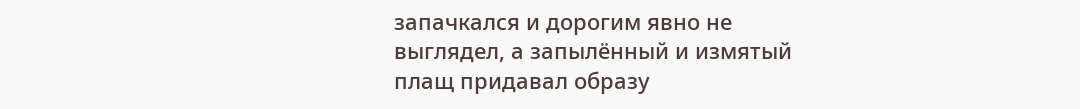запачкался и дорогим явно не выглядел, а запылённый и измятый плащ придавал образу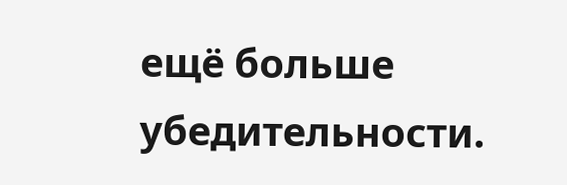ещё больше убедительности.